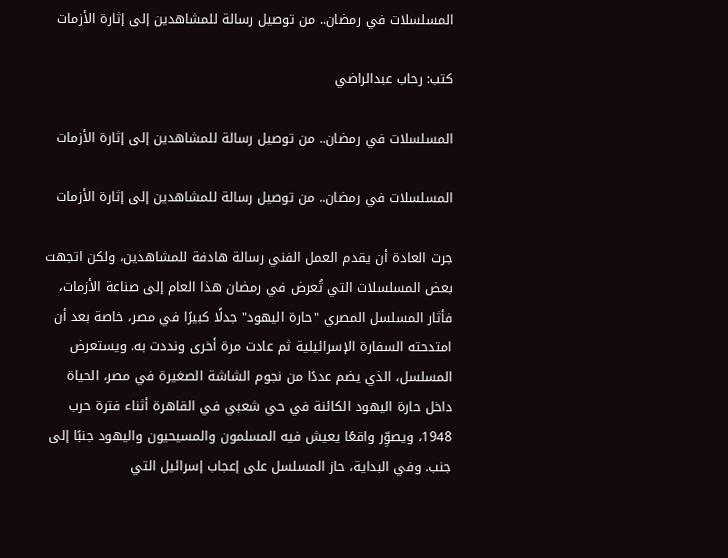المسلسلات في رمضان.. من توصيل رسالة للمشاهدين إلى إثارة الأزمات

كتب: رحاب عبدالراضي

المسلسلات في رمضان.. من توصيل رسالة للمشاهدين إلى إثارة الأزمات

المسلسلات في رمضان.. من توصيل رسالة للمشاهدين إلى إثارة الأزمات

جرت العادة أن يقدم العمل الفني رسالة هادفة للمشاهدين، ولكن اتجهت بعض المسلسلات التي تُعرض في رمضان هذا العام إلى صناعة الأزمات، فأثار المسلسل المصري "حارة اليهود" جدلًا كبيرًا في مصر، خاصة بعد أن امتدحته السفارة الإسرائيلية ثم عادت مرة أخرى ونددت به. ويستعرض المسلسل، الذي يضم عددًا من نجوم الشاشة الصغيرة في مصر، الحياة داخل حارة اليهود الكائنة في حي شعبي في القاهرة أثناء فترة حرب 1948، ويصوِّر واقعًا يعيش فيه المسلمون والمسيحيون واليهود جنبًا إلى جنب. وفي البداية، حاز المسلسل على إعجاب إسرائيل التي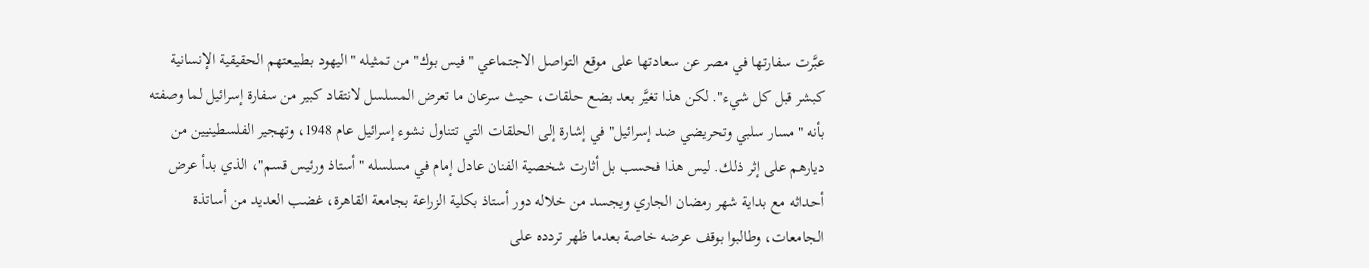عبَّرت سفارتها في مصر عن سعادتها على موقع التواصل الاجتماعي "فيس بوك" من تمثيله "اليهود بطبيعتهم الحقيقية الإنسانية كبشر قبل كل شيء". لكن هذا تغيَّر بعد بضع حلقات، حيث سرعان ما تعرض المسلسل لانتقاد كبير من سفارة إسرائيل لما وصفته بأنه "مسار سلبي وتحريضي ضد إسرائيل" في إشارة إلى الحلقات التي تتناول نشوء إسرائيل عام 1948، وتهجير الفلسطينيين من ديارهم على إثر ذلك. ليس هذا فحسب بل أثارت شخصية الفنان عادل إمام في مسلسله "أستاذ ورئيس قسم"، الذي بدأ عرض أحداثه مع بداية شهر رمضان الجاري ويجسد من خلاله دور أستاذ بكلية الزراعة بجامعة القاهرة، غضب العديد من أساتذة الجامعات، وطالبوا بوقف عرضه خاصة بعدما ظهر تردده على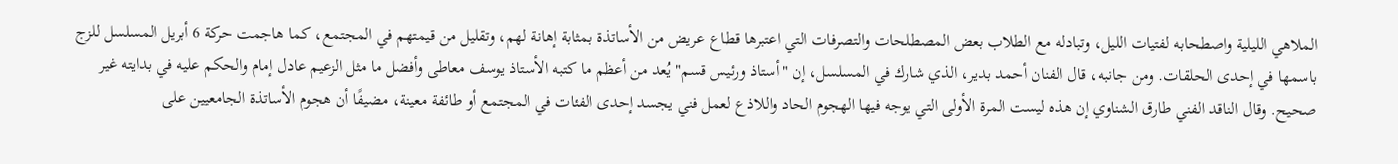الملاهي الليلية واصطحابه لفتيات الليل، وتبادله مع الطلاب بعض المصطلحات والتصرفات التي اعتبرها قطاع عريض من الأساتذة بمثابة إهانة لهم، وتقليل من قيمتهم في المجتمع، كما هاجمت حركة 6 أبريل المسلسل للزج باسمها في إحدى الحلقات. ومن جانبه، قال الفنان أحمد بدير، الذي شارك في المسلسل، إن "أستاذ ورئيس قسم" يُعد من أعظم ما كتبه الأستاذ يوسف معاطى وأفضل ما مثل الزعيم عادل إمام والحكم عليه في بدايته غير صحيح. وقال الناقد الفني طارق الشناوي إن هذه ليست المرة الأولى التي يوجه فيها الهجوم الحاد واللاذع لعمل فني يجسد إحدى الفئات في المجتمع أو طائفة معينة، مضيفًا أن هجوم الأساتذة الجامعيين على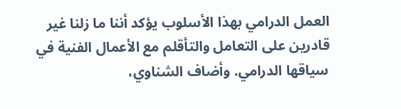العمل الدرامي بهذا الأسلوب يؤكد أننا ما زلنا غير قادرين على التعامل والتأقلم مع الأعمال الفنية في سياقها الدرامي. وأضاف الشناوي،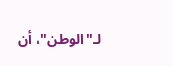لـ"الوطن"، أن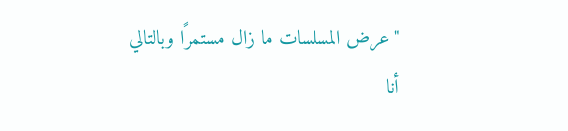"عرض المسلسات ما زال مستمرًا وبالتالي أنا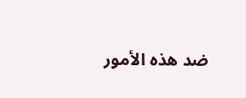ضد هذه الأمور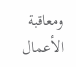ومعاقبة الأعمال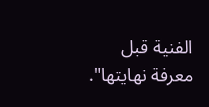الفنية قبل معرفة نهايتها".